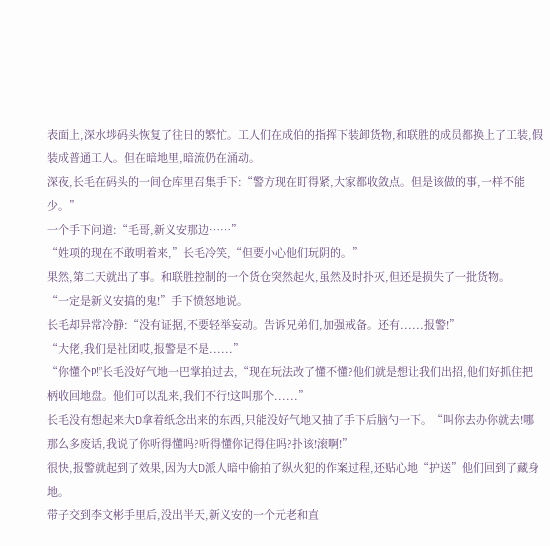表面上,深水埗码头恢复了往日的繁忙。工人们在成伯的指挥下装卸货物,和联胜的成员都换上了工装,假装成普通工人。但在暗地里,暗流仍在涌动。
深夜,长毛在码头的一间仓库里召集手下:“警方现在盯得紧,大家都收敛点。但是该做的事,一样不能少。”
一个手下问道:“毛哥,新义安那边……”
“姓项的现在不敢明着来,”长毛冷笑,“但要小心他们玩阴的。”
果然,第二天就出了事。和联胜控制的一个货仓突然起火,虽然及时扑灭,但还是损失了一批货物。
“一定是新义安搞的鬼!”手下愤怒地说。
长毛却异常冷静:“没有证据,不要轻举妄动。告诉兄弟们,加强戒备。还有......报警!”
“大佬,我们是社团哎,报警是不是......”
“你懂个P!”长毛没好气地一巴掌拍过去,“现在玩法改了懂不懂?他们就是想让我们出招,他们好抓住把柄收回地盘。他们可以乱来,我们不行!这叫那个......”
长毛没有想起来大D拿着纸念出来的东西,只能没好气地又抽了手下后脑勺一下。“叫你去办你就去!哪那么多废话,我说了你听得懂吗?听得懂你记得住吗?扑该!滚啊!”
很快,报警就起到了效果,因为大D派人暗中偷拍了纵火犯的作案过程,还贴心地“护送”他们回到了藏身地。
带子交到李文彬手里后,没出半天,新义安的一个元老和直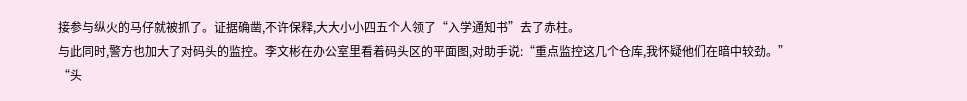接参与纵火的马仔就被抓了。证据确凿,不许保释,大大小小四五个人领了“入学通知书”去了赤柱。
与此同时,警方也加大了对码头的监控。李文彬在办公室里看着码头区的平面图,对助手说:“重点监控这几个仓库,我怀疑他们在暗中较劲。”
“头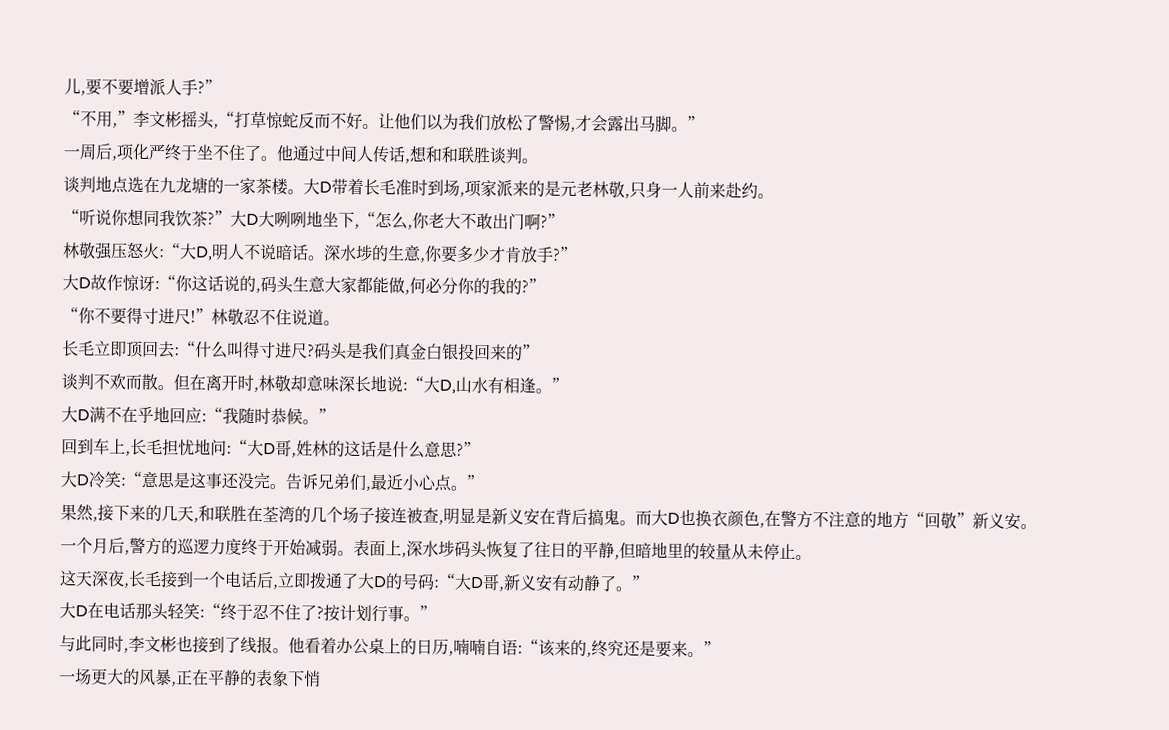儿,要不要增派人手?”
“不用,”李文彬摇头,“打草惊蛇反而不好。让他们以为我们放松了警惕,才会露出马脚。”
一周后,项化严终于坐不住了。他通过中间人传话,想和和联胜谈判。
谈判地点选在九龙塘的一家茶楼。大D带着长毛准时到场,项家派来的是元老林敬,只身一人前来赴约。
“听说你想同我饮茶?”大D大咧咧地坐下,“怎么,你老大不敢出门啊?”
林敬强压怒火:“大D,明人不说暗话。深水埗的生意,你要多少才肯放手?”
大D故作惊讶:“你这话说的,码头生意大家都能做,何必分你的我的?”
“你不要得寸进尺!”林敬忍不住说道。
长毛立即顶回去:“什么叫得寸进尺?码头是我们真金白银投回来的”
谈判不欢而散。但在离开时,林敬却意味深长地说:“大D,山水有相逢。”
大D满不在乎地回应:“我随时恭候。”
回到车上,长毛担忧地问:“大D哥,姓林的这话是什么意思?”
大D冷笑:“意思是这事还没完。告诉兄弟们,最近小心点。”
果然,接下来的几天,和联胜在荃湾的几个场子接连被查,明显是新义安在背后搞鬼。而大D也换衣颜色,在警方不注意的地方“回敬”新义安。
一个月后,警方的巡逻力度终于开始减弱。表面上,深水埗码头恢复了往日的平静,但暗地里的较量从未停止。
这天深夜,长毛接到一个电话后,立即拨通了大D的号码:“大D哥,新义安有动静了。”
大D在电话那头轻笑:“终于忍不住了?按计划行事。”
与此同时,李文彬也接到了线报。他看着办公桌上的日历,喃喃自语:“该来的,终究还是要来。”
一场更大的风暴,正在平静的表象下悄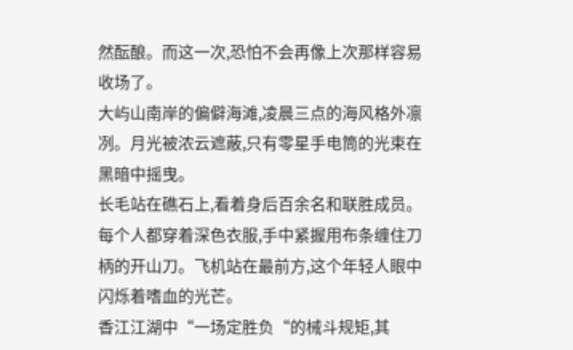然酝酿。而这一次,恐怕不会再像上次那样容易收场了。
大屿山南岸的偏僻海滩,凌晨三点的海风格外凛冽。月光被浓云遮蔽,只有零星手电筒的光束在黑暗中摇曳。
长毛站在礁石上,看着身后百余名和联胜成员。每个人都穿着深色衣服,手中紧握用布条缠住刀柄的开山刀。飞机站在最前方,这个年轻人眼中闪烁着嗜血的光芒。
香江江湖中“一场定胜负“的械斗规矩,其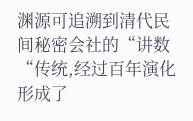渊源可追溯到清代民间秘密会社的“讲数“传统,经过百年演化形成了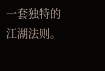一套独特的江湖法则。